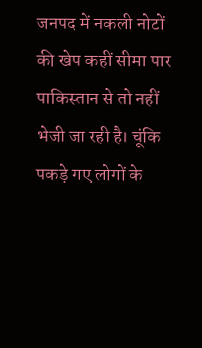जनपद में नकली नोटों की खेप कहीं सीमा पार पाकिस्तान से तो नहीं भेजी जा रही है। चूंकि पकड़े गए लोगों के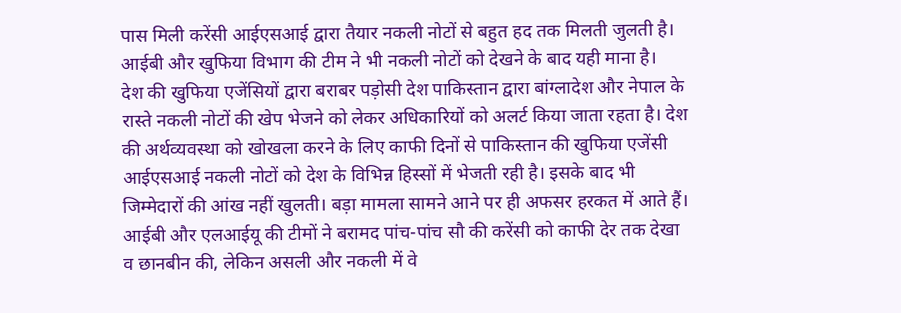पास मिली करेंसी आईएसआई द्वारा तैयार नकली नोटों से बहुत हद तक मिलती जुलती है। आईबी और खुफिया विभाग की टीम ने भी नकली नोटों को देखने के बाद यही माना है।
देश की खुफिया एजेंसियों द्वारा बराबर पड़ोसी देश पाकिस्तान द्वारा बांग्लादेश और नेपाल के रास्ते नकली नोटों की खेप भेजने को लेकर अधिकारियों को अलर्ट किया जाता रहता है। देश की अर्थव्यवस्था को खोखला करने के लिए काफी दिनों से पाकिस्तान की खुफिया एजेंसी आईएसआई नकली नोटों को देश के विभिन्न हिस्सों में भेजती रही है। इसके बाद भी जिम्मेदारों की आंख नहीं खुलती। बड़ा मामला सामने आने पर ही अफसर हरकत में आते हैं। आईबी और एलआईयू की टीमों ने बरामद पांच-पांच सौ की करेंसी को काफी देर तक देखा व छानबीन की, लेकिन असली और नकली में वे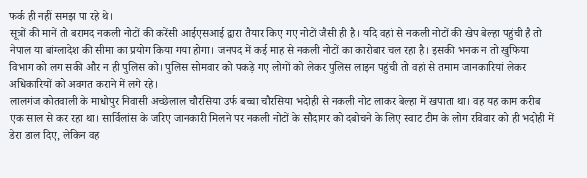फर्क ही नहीं समझ पा रहे थे।
सूत्रों की मानें तो बरामद नकली नोटों की करेंसी आईएसआई द्वारा तैयार किए गए नोटों जैसी ही है। यदि वहां से नकली नोटों की खेप बेल्हा पहुंची है तो नेपाल या बांग्लादेश की सीमा का प्रयोग किया गया होगा। जनपद में कई माह से नकली नोटों का कारोबार चल रहा है। इसकी भनक न तो खुफिया विभाग को लग सकी और न ही पुलिस को। पुलिस सोमवार को पकड़े गए लोगों को लेकर पुलिस लाइन पहुंची तो वहां से तमाम जानकारियां लेकर अधिकारियों को अवगत कराने में लगे रहे।
लालगंज कोतवाली के माधोपुर निवासी अच्छेलाल चौरसिया उर्फ बच्चा चौरसिया भदोही से नकली नोट लाकर बेल्हा में खपाता था। वह यह काम करीब एक साल से कर रहा था। सार्विलांस के जरिए जानकारी मिलने पर नकली नोटों के सौदागर को दबोचने के लिए स्वाट टीम के लोग रविवार को ही भदोही में डेरा डाल दिए, लेकिन वह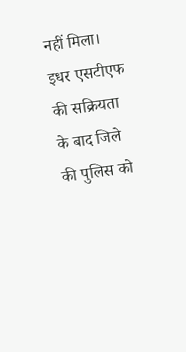नहीं मिला। इधर एसटीएफ की सक्रियता के बाद जिले की पुलिस को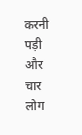करनी पड़ी और चार लोग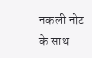नकली नोट के साथ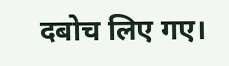दबोच लिए गए।